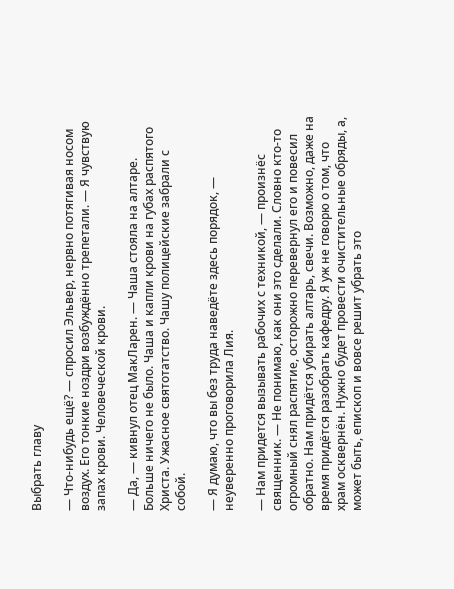Выбрать главу

— Что-нибудь ещё? — спросил Эльвер, нервно потягивая носом воздух. Его тонкие ноздри возбуждённо трепетали. — Я чувствую запах крови. Человеческой крови.

— Да, — кивнул отец МакЛарен. — Чаша стояла на алтаре. Больше ничего не было. Чаша и капли крови на губах распятого Христа. Ужасное святотатство. Чашу полицейские забрали с собой.

— Я думаю, что вы без труда наведёте здесь порядок, — неуверенно проговорила Лия.

— Нам придется вызывать рабочих с техникой, — произнёс священник. — Не понимаю, как они это сделали. Словно кто-то огромный снял распятие, осторожно перевернул его и повесил обратно. Нам придётся убирать алтарь, свечи. Возможно, даже на время придётся разобрать кафедру. Я уж не говорю о том, что храм осквернён. Нужно будет провести очистительные обряды, а, может быть, епископ и вовсе решит убрать это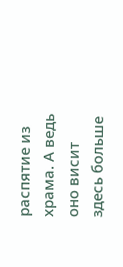распятие из храма. А ведь оно висит здесь больше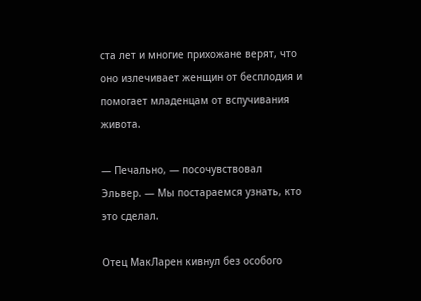ста лет и многие прихожане верят, что оно излечивает женщин от бесплодия и помогает младенцам от вспучивания живота.

— Печально, — посочувствовал Эльвер. — Мы постараемся узнать, кто это сделал.

Отец МакЛарен кивнул без особого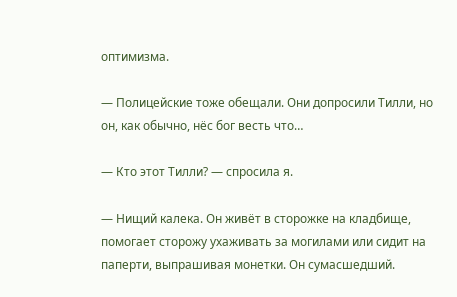оптимизма.

— Полицейские тоже обещали. Они допросили Тилли, но он, как обычно, нёс бог весть что…

— Кто этот Тилли? — спросила я.

— Нищий калека. Он живёт в сторожке на кладбище, помогает сторожу ухаживать за могилами или сидит на паперти, выпрашивая монетки. Он сумасшедший.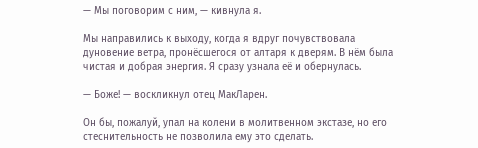— Мы поговорим с ним, — кивнула я.

Мы направились к выходу, когда я вдруг почувствовала дуновение ветра, пронёсшегося от алтаря к дверям. В нём была чистая и добрая энергия. Я сразу узнала её и обернулась.

— Боже! — воскликнул отец МакЛарен.

Он бы, пожалуй, упал на колени в молитвенном экстазе, но его стеснительность не позволила ему это сделать.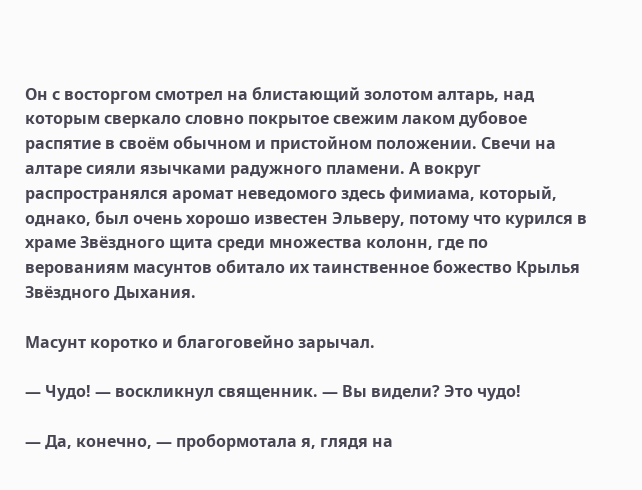Он с восторгом смотрел на блистающий золотом алтарь, над которым сверкало словно покрытое свежим лаком дубовое распятие в своём обычном и пристойном положении. Свечи на алтаре сияли язычками радужного пламени. А вокруг распространялся аромат неведомого здесь фимиама, который, однако, был очень хорошо известен Эльверу, потому что курился в храме Звёздного щита среди множества колонн, где по верованиям масунтов обитало их таинственное божество Крылья Звёздного Дыхания.

Масунт коротко и благоговейно зарычал.

— Чудо! — воскликнул священник. — Вы видели? Это чудо!

— Да, конечно, — пробормотала я, глядя на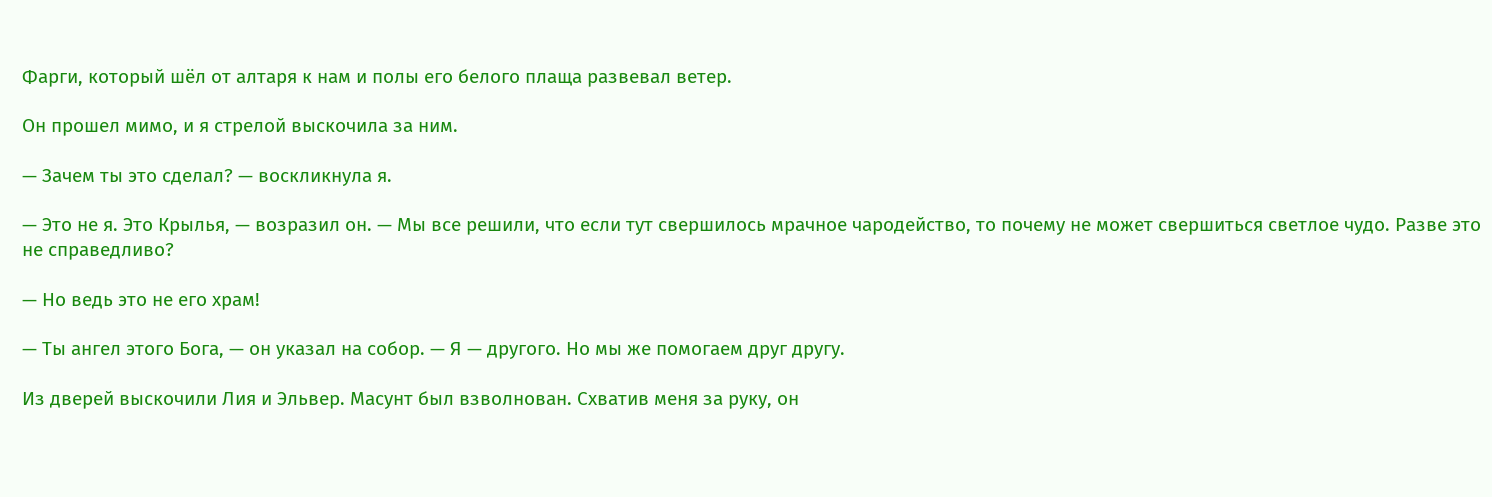Фарги, который шёл от алтаря к нам и полы его белого плаща развевал ветер.

Он прошел мимо, и я стрелой выскочила за ним.

— Зачем ты это сделал? — воскликнула я.

— Это не я. Это Крылья, — возразил он. — Мы все решили, что если тут свершилось мрачное чародейство, то почему не может свершиться светлое чудо. Разве это не справедливо?

— Но ведь это не его храм!

— Ты ангел этого Бога, — он указал на собор. — Я — другого. Но мы же помогаем друг другу.

Из дверей выскочили Лия и Эльвер. Масунт был взволнован. Схватив меня за руку, он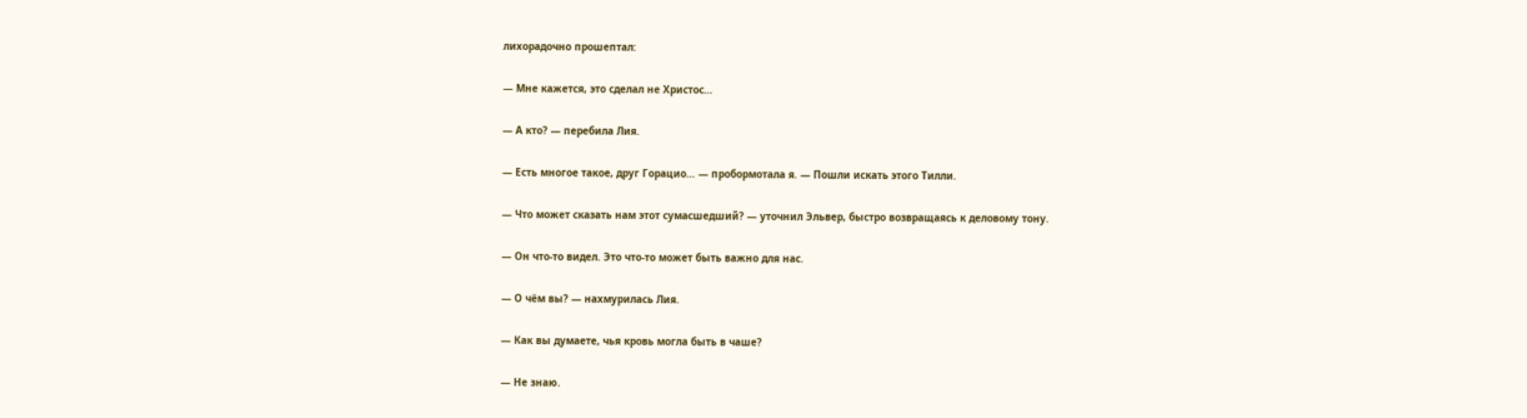лихорадочно прошептал:

— Мне кажется, это сделал не Христос…

— А кто? — перебила Лия.

— Есть многое такое, друг Горацио… — пробормотала я. — Пошли искать этого Тилли.

— Что может сказать нам этот сумасшедший? — уточнил Эльвер, быстро возвращаясь к деловому тону.

— Он что-то видел. Это что-то может быть важно для нас.

— О чём вы? — нахмурилась Лия.

— Как вы думаете, чья кровь могла быть в чаше?

— Не знаю.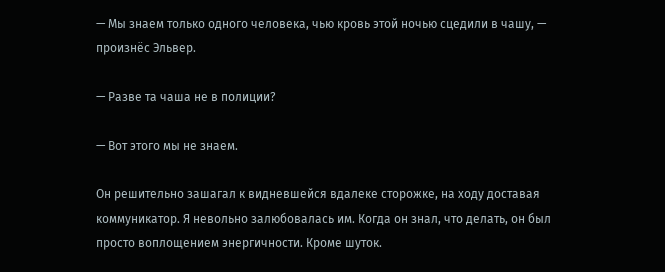— Мы знаем только одного человека, чью кровь этой ночью сцедили в чашу, — произнёс Эльвер.

— Разве та чаша не в полиции?

— Вот этого мы не знаем.

Он решительно зашагал к видневшейся вдалеке сторожке, на ходу доставая коммуникатор. Я невольно залюбовалась им. Когда он знал, что делать, он был просто воплощением энергичности. Кроме шуток.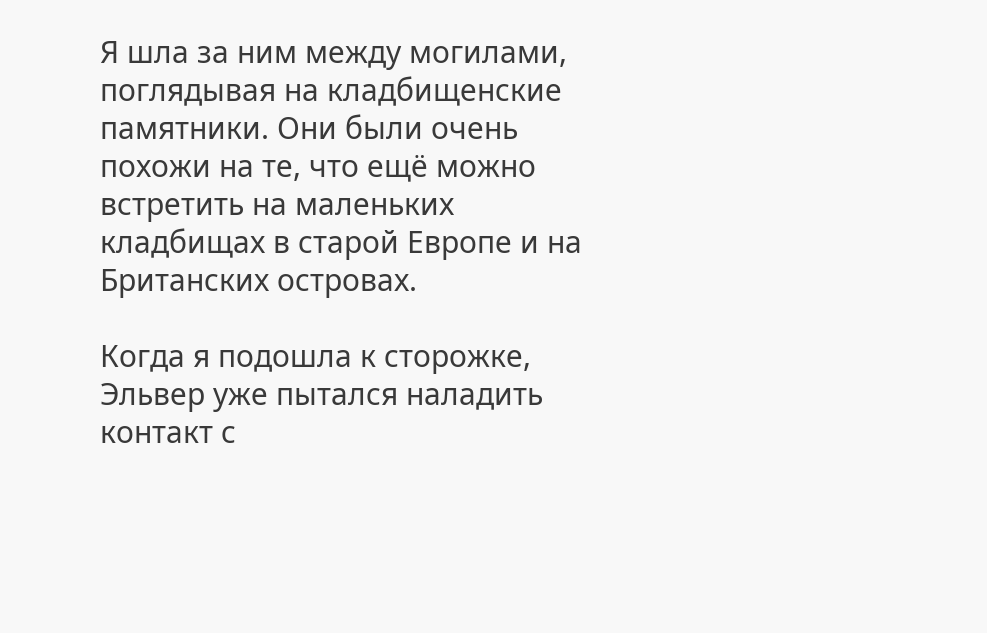Я шла за ним между могилами, поглядывая на кладбищенские памятники. Они были очень похожи на те, что ещё можно встретить на маленьких кладбищах в старой Европе и на Британских островах.

Когда я подошла к сторожке, Эльвер уже пытался наладить контакт с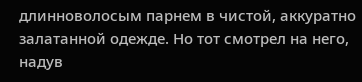длинноволосым парнем в чистой, аккуратно залатанной одежде. Но тот смотрел на него, надув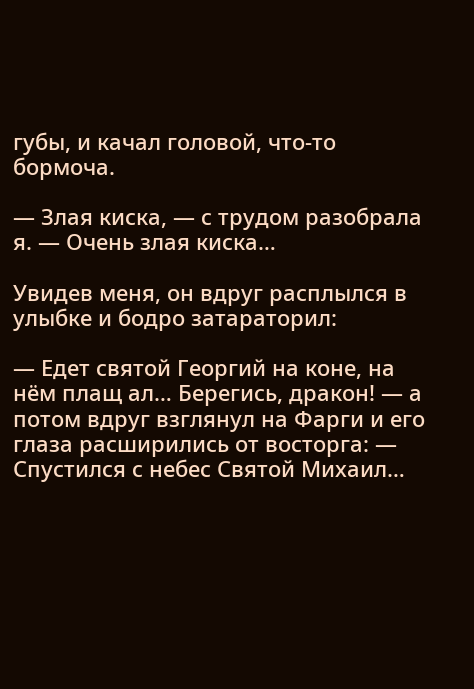губы, и качал головой, что-то бормоча.

— Злая киска, — с трудом разобрала я. — Очень злая киска…

Увидев меня, он вдруг расплылся в улыбке и бодро затараторил:

— Едет святой Георгий на коне, на нём плащ ал… Берегись, дракон! — а потом вдруг взглянул на Фарги и его глаза расширились от восторга: — Спустился с небес Святой Михаил…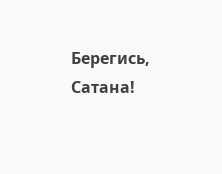Берегись, Сатана!